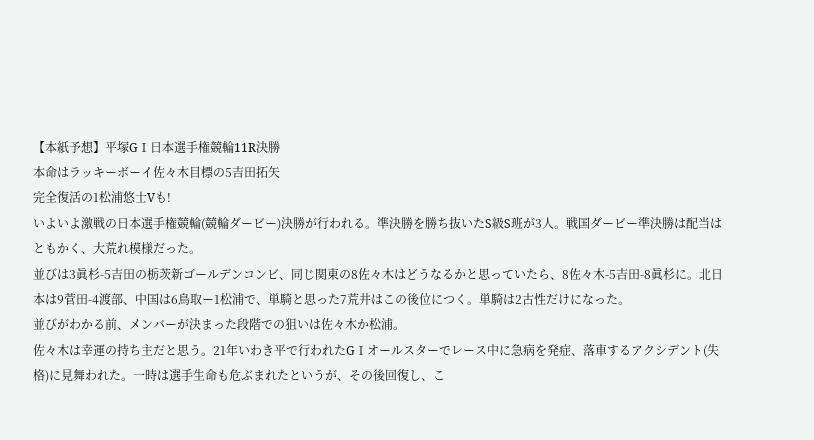【本紙予想】平塚GⅠ日本選手権競輪11R決勝
本命はラッキーボーイ佐々木目標の5吉田拓矢
完全復活の1松浦悠士Vも!
いよいよ激戦の日本選手権競輪(競輪ダービー)決勝が行われる。準決勝を勝ち抜いたS級S班が3人。戦国ダービー準決勝は配当はともかく、大荒れ模様だった。
並びは3眞杉-5吉田の栃茨新ゴールデンコンビ、同じ関東の8佐々木はどうなるかと思っていたら、8佐々木-5吉田-8眞杉に。北日本は9菅田-4渡部、中国は6鳥取ー1松浦で、単騎と思った7荒井はこの後位につく。単騎は2古性だけになった。
並びがわかる前、メンバーが決まった段階での狙いは佐々木か松浦。
佐々木は幸運の持ち主だと思う。21年いわき平で行われたGⅠオールスターでレース中に急病を発症、落車するアクシデント(失格)に見舞われた。一時は選手生命も危ぶまれたというが、その後回復し、こ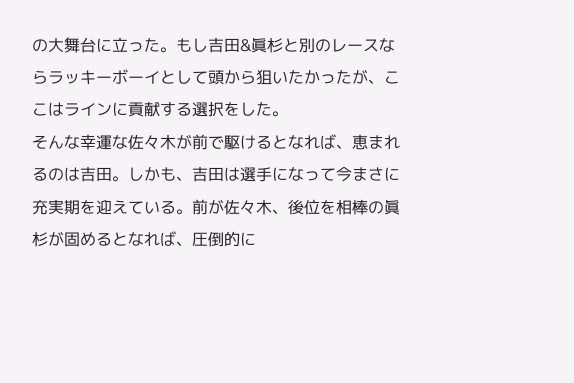の大舞台に立った。もし吉田&眞杉と別のレースならラッキーボーイとして頭から狙いたかったが、ここはラインに貢献する選択をした。
そんな幸運な佐々木が前で駆けるとなれば、恵まれるのは吉田。しかも、吉田は選手になって今まさに充実期を迎えている。前が佐々木、後位を相棒の眞杉が固めるとなれば、圧倒的に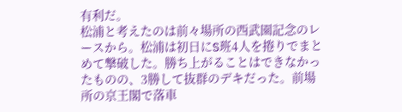有利だ。
松浦と考えたのは前々場所の西武園記念のレースから。松浦は初日にS班4人を捲りでまとめて撃破した。勝ち上がることはできなかったものの、3勝して抜群のデキだった。前場所の京王閣で落車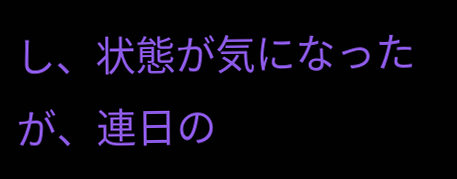し、状態が気になったが、連日の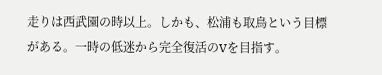走りは西武園の時以上。しかも、松浦も取鳥という目標がある。一時の低迷から完全復活のVを目指す。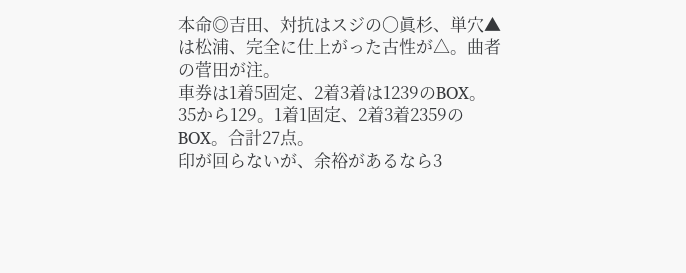本命◎吉田、対抗はスジの〇眞杉、単穴▲は松浦、完全に仕上がった古性が△。曲者の菅田が注。
車券は1着5固定、2着3着は1239のBOX。35から129。1着1固定、2着3着2359のBOX。合計27点。
印が回らないが、余裕があるなら3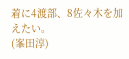着に4渡部、8佐々木を加えたい。
(峯田淳)